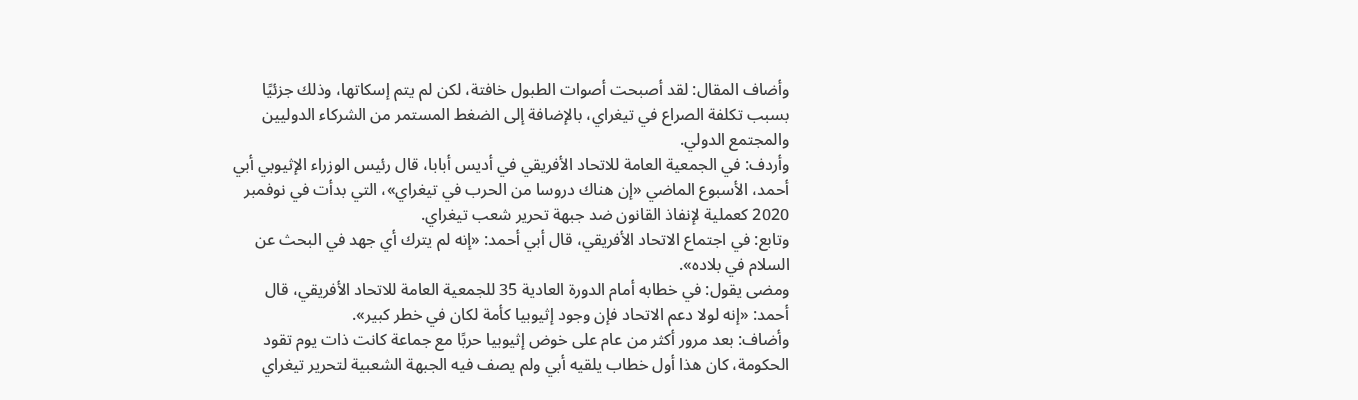وأضاف المقال: لقد أصبحت أصوات الطبول خافتة، لكن لم يتم إسكاتها، وذلك جزئيًا بسبب تكلفة الصراع في تيغراي، بالإضافة إلى الضغط المستمر من الشركاء الدوليين والمجتمع الدولي.
وأردف: في الجمعية العامة للاتحاد الأفريقي في أديس أبابا، قال رئيس الوزراء الإثيوبي أبي أحمد، الأسبوع الماضي «إن هناك دروسا من الحرب في تيغراي»، التي بدأت في نوفمبر 2020 كعملية لإنفاذ القانون ضد جبهة تحرير شعب تيغراي.
وتابع: في اجتماع الاتحاد الأفريقي، قال أبي أحمد: «إنه لم يترك أي جهد في البحث عن السلام في بلاده».
ومضى يقول: في خطابه أمام الدورة العادية 35 للجمعية العامة للاتحاد الأفريقي، قال أحمد: «إنه لولا دعم الاتحاد فإن وجود إثيوبيا كأمة لكان في خطر كبير».
وأضاف: بعد مرور أكثر من عام على خوض إثيوبيا حربًا مع جماعة كانت ذات يوم تقود الحكومة، كان هذا أول خطاب يلقيه أبي ولم يصف فيه الجبهة الشعبية لتحرير تيغراي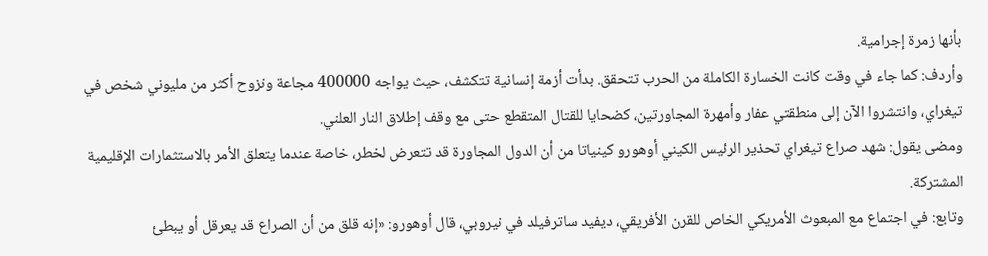بأنها زمرة إجرامية.
وأردف: كما جاء في وقت كانت الخسارة الكاملة من الحرب تتحقق. بدأت أزمة إنسانية تتكشف، حيث يواجه 400000 مجاعة ونزوح أكثر من مليوني شخص في تيغراي، وانتشروا الآن إلى منطقتي عفار وأمهرة المجاورتين، كضحايا للقتال المتقطع حتى مع وقف إطلاق النار العلني.
ومضى يقول: شهد صراع تيغراي تحذير الرئيس الكيني أوهورو كينياتا من أن الدول المجاورة قد تتعرض لخطر، خاصة عندما يتعلق الأمر بالاستثمارات الإقليمية المشتركة.
وتابع: في اجتماع مع المبعوث الأمريكي الخاص للقرن الأفريقي، ديفيد ساترفيلد في نيروبي، قال أوهورو: «إنه قلق من أن الصراع قد يعرقل أو يبطئ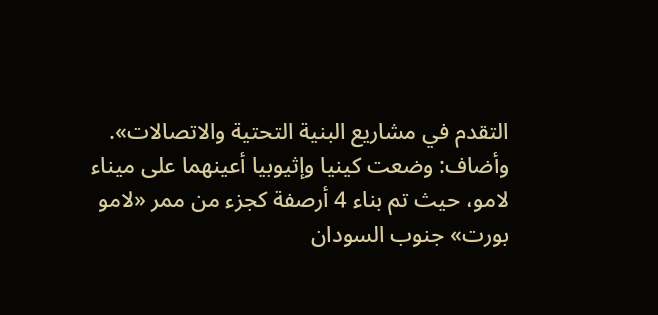التقدم في مشاريع البنية التحتية والاتصالات».
وأضاف: وضعت كينيا وإثيوبيا أعينهما على ميناء لامو، حيث تم بناء 4 أرصفة كجزء من ممر «لامو بورت» جنوب السودان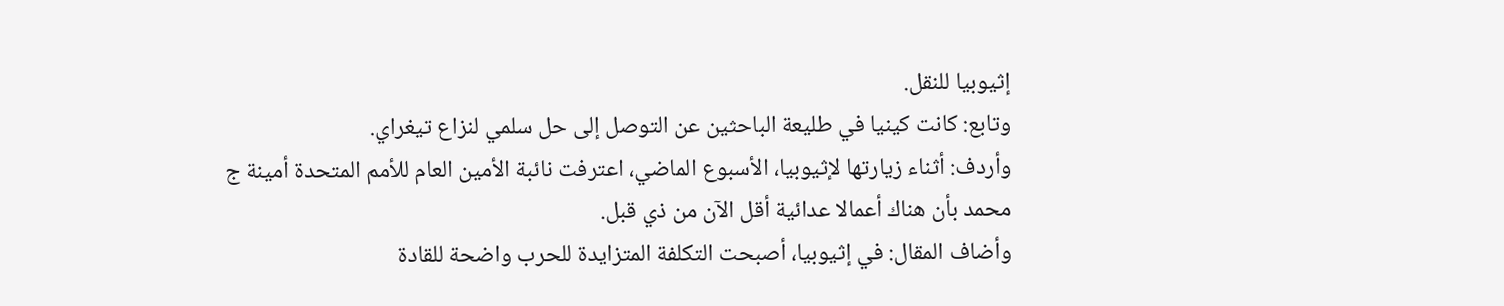إثيوبيا للنقل.
وتابع: كانت كينيا في طليعة الباحثين عن التوصل إلى حل سلمي لنزاع تيغراي.
وأردف: أثناء زيارتها لإثيوبيا، الأسبوع الماضي، اعترفت نائبة الأمين العام للأمم المتحدة أمينة ج محمد بأن هناك أعمالا عدائية أقل الآن من ذي قبل.
وأضاف المقال: في إثيوبيا، أصبحت التكلفة المتزايدة للحرب واضحة للقادة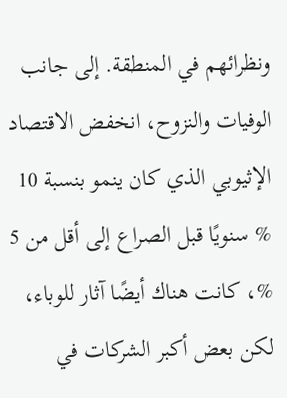ونظرائهم في المنطقة. إلى جانب الوفيات والنزوح، انخفض الاقتصاد الإثيوبي الذي كان ينمو بنسبة 10 % سنويًا قبل الصراع إلى أقل من 5 %، كانت هناك أيضًا آثار للوباء، لكن بعض أكبر الشركات في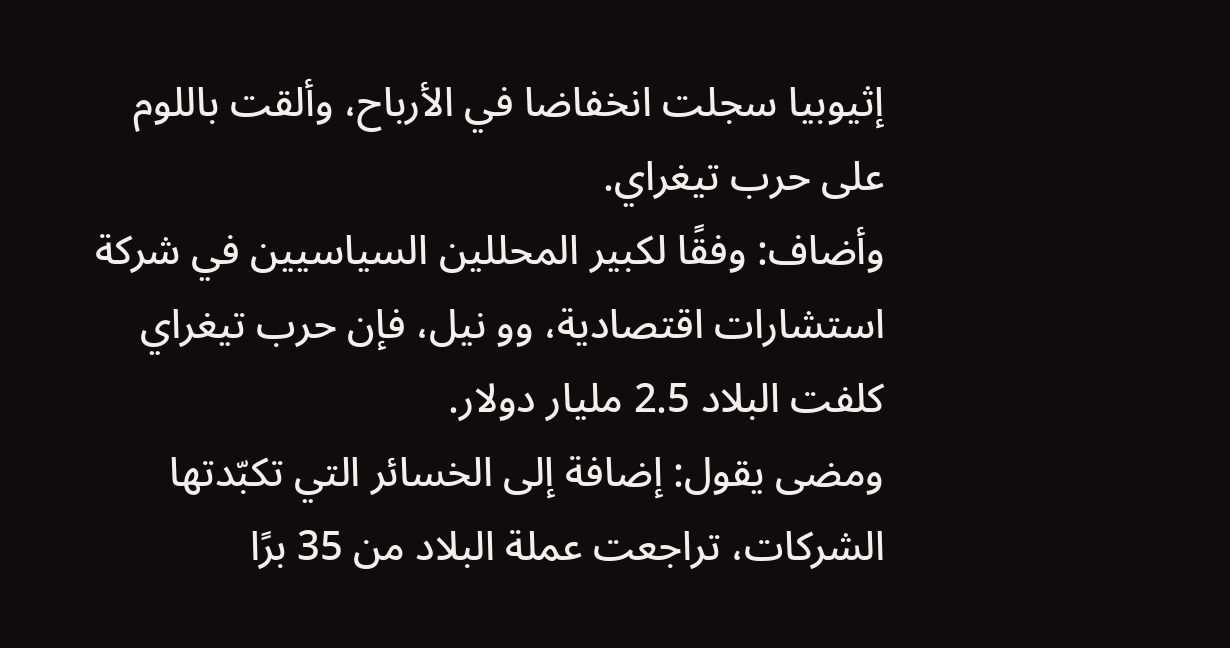إثيوبيا سجلت انخفاضا في الأرباح، وألقت باللوم على حرب تيغراي.
وأضاف: وفقًا لكبير المحللين السياسيين في شركة استشارات اقتصادية، وو نيل، فإن حرب تيغراي كلفت البلاد 2.5 مليار دولار.
ومضى يقول: إضافة إلى الخسائر التي تكبّدتها الشركات، تراجعت عملة البلاد من 35 برًا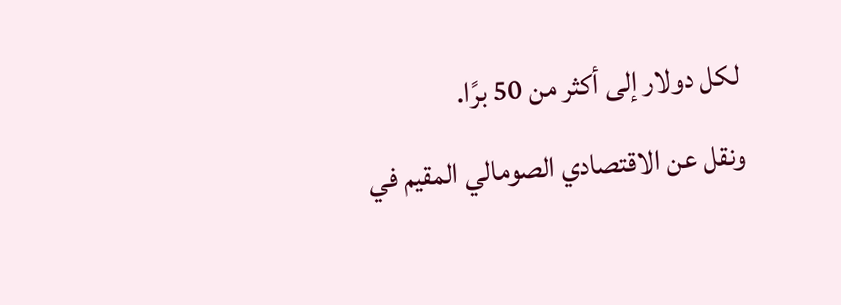لكل دولار إلى أكثر من 50 برًا.
ونقل عن الاقتصادي الصومالي المقيم في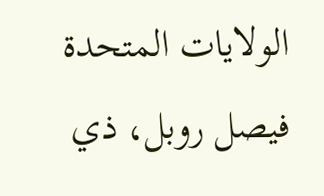الولايات المتحدة فيصل روبل، ذي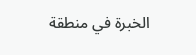الخبرة في منطقة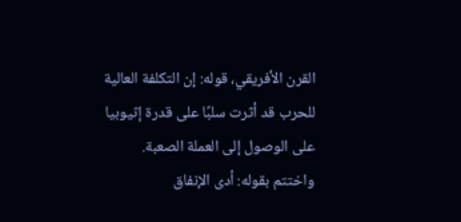القرن الأفريقي، قوله: إن التكلفة العالية للحرب قد أثرت سلبًا على قدرة إثيوبيا على الوصول إلى العملة الصعبة.
واختتم بقوله: أدى الإنفاق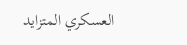العسكري المتزايد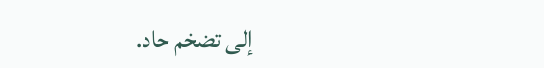إلى تضخم حاد.